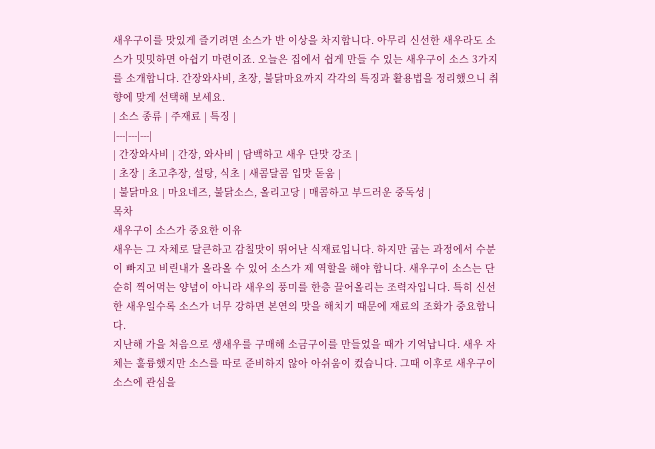새우구이를 맛있게 즐기려면 소스가 반 이상을 차지합니다. 아무리 신선한 새우라도 소스가 밋밋하면 아쉽기 마련이죠. 오늘은 집에서 쉽게 만들 수 있는 새우구이 소스 3가지를 소개합니다. 간장와사비, 초장, 불닭마요까지 각각의 특징과 활용법을 정리했으니 취향에 맞게 선택해 보세요.
| 소스 종류 | 주재료 | 특징 |
|---|---|---|
| 간장와사비 | 간장, 와사비 | 담백하고 새우 단맛 강조 |
| 초장 | 초고추장, 설탕, 식초 | 새콤달콤 입맛 돋움 |
| 불닭마요 | 마요네즈, 불닭소스, 올리고당 | 매콤하고 부드러운 중독성 |
목차
새우구이 소스가 중요한 이유
새우는 그 자체로 달큰하고 감칠맛이 뛰어난 식재료입니다. 하지만 굽는 과정에서 수분이 빠지고 비린내가 올라올 수 있어 소스가 제 역할을 해야 합니다. 새우구이 소스는 단순히 찍어먹는 양념이 아니라 새우의 풍미를 한층 끌어올리는 조력자입니다. 특히 신선한 새우일수록 소스가 너무 강하면 본연의 맛을 해치기 때문에 재료의 조화가 중요합니다.
지난해 가을 처음으로 생새우를 구매해 소금구이를 만들었을 때가 기억납니다. 새우 자체는 훌륭했지만 소스를 따로 준비하지 않아 아쉬움이 컸습니다. 그때 이후로 새우구이 소스에 관심을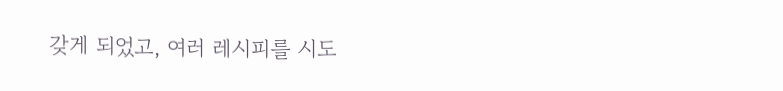갖게 되었고, 여러 레시피를 시도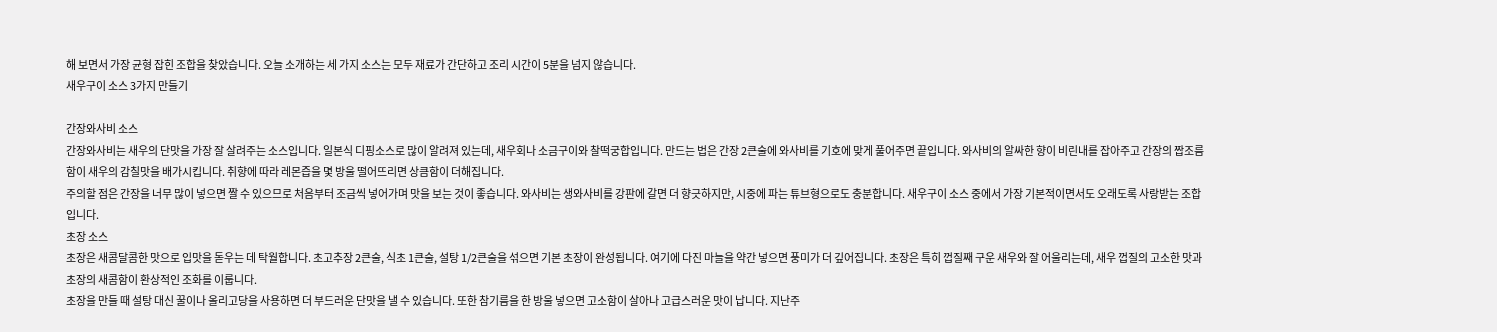해 보면서 가장 균형 잡힌 조합을 찾았습니다. 오늘 소개하는 세 가지 소스는 모두 재료가 간단하고 조리 시간이 5분을 넘지 않습니다.
새우구이 소스 3가지 만들기

간장와사비 소스
간장와사비는 새우의 단맛을 가장 잘 살려주는 소스입니다. 일본식 디핑소스로 많이 알려져 있는데, 새우회나 소금구이와 찰떡궁합입니다. 만드는 법은 간장 2큰술에 와사비를 기호에 맞게 풀어주면 끝입니다. 와사비의 알싸한 향이 비린내를 잡아주고 간장의 짭조름함이 새우의 감칠맛을 배가시킵니다. 취향에 따라 레몬즙을 몇 방울 떨어뜨리면 상큼함이 더해집니다.
주의할 점은 간장을 너무 많이 넣으면 짤 수 있으므로 처음부터 조금씩 넣어가며 맛을 보는 것이 좋습니다. 와사비는 생와사비를 강판에 갈면 더 향긋하지만, 시중에 파는 튜브형으로도 충분합니다. 새우구이 소스 중에서 가장 기본적이면서도 오래도록 사랑받는 조합입니다.
초장 소스
초장은 새콤달콤한 맛으로 입맛을 돋우는 데 탁월합니다. 초고추장 2큰술, 식초 1큰술, 설탕 1/2큰술을 섞으면 기본 초장이 완성됩니다. 여기에 다진 마늘을 약간 넣으면 풍미가 더 깊어집니다. 초장은 특히 껍질째 구운 새우와 잘 어울리는데, 새우 껍질의 고소한 맛과 초장의 새콤함이 환상적인 조화를 이룹니다.
초장을 만들 때 설탕 대신 꿀이나 올리고당을 사용하면 더 부드러운 단맛을 낼 수 있습니다. 또한 참기름을 한 방울 넣으면 고소함이 살아나 고급스러운 맛이 납니다. 지난주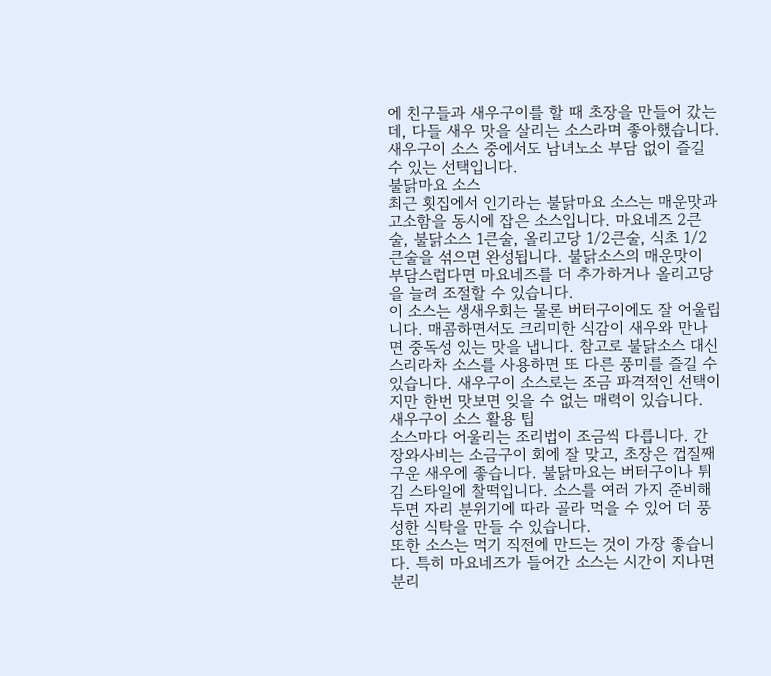에 친구들과 새우구이를 할 때 초장을 만들어 갔는데, 다들 새우 맛을 살리는 소스라며 좋아했습니다. 새우구이 소스 중에서도 남녀노소 부담 없이 즐길 수 있는 선택입니다.
불닭마요 소스
최근 횟집에서 인기라는 불닭마요 소스는 매운맛과 고소함을 동시에 잡은 소스입니다. 마요네즈 2큰술, 불닭소스 1큰술, 올리고당 1/2큰술, 식초 1/2큰술을 섞으면 완성됩니다. 불닭소스의 매운맛이 부담스럽다면 마요네즈를 더 추가하거나 올리고당을 늘려 조절할 수 있습니다.
이 소스는 생새우회는 물론 버터구이에도 잘 어울립니다. 매콤하면서도 크리미한 식감이 새우와 만나면 중독성 있는 맛을 냅니다. 참고로 불닭소스 대신 스리라차 소스를 사용하면 또 다른 풍미를 즐길 수 있습니다. 새우구이 소스로는 조금 파격적인 선택이지만 한번 맛보면 잊을 수 없는 매력이 있습니다.
새우구이 소스 활용 팁
소스마다 어울리는 조리법이 조금씩 다릅니다. 간장와사비는 소금구이 회에 잘 맞고, 초장은 껍질째 구운 새우에 좋습니다. 불닭마요는 버터구이나 튀김 스타일에 찰떡입니다. 소스를 여러 가지 준비해 두면 자리 분위기에 따라 골라 먹을 수 있어 더 풍성한 식탁을 만들 수 있습니다.
또한 소스는 먹기 직전에 만드는 것이 가장 좋습니다. 특히 마요네즈가 들어간 소스는 시간이 지나면 분리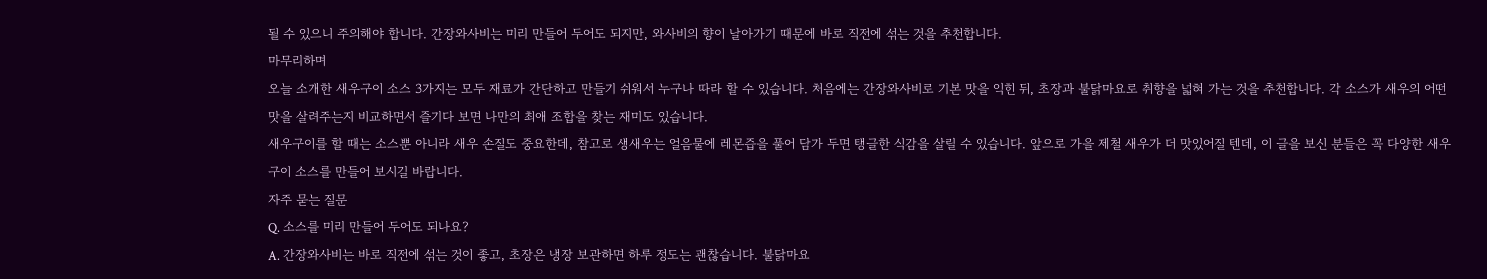될 수 있으니 주의해야 합니다. 간장와사비는 미리 만들어 두어도 되지만, 와사비의 향이 날아가기 때문에 바로 직전에 섞는 것을 추천합니다.
마무리하며
오늘 소개한 새우구이 소스 3가지는 모두 재료가 간단하고 만들기 쉬워서 누구나 따라 할 수 있습니다. 처음에는 간장와사비로 기본 맛을 익힌 뒤, 초장과 불닭마요로 취향을 넓혀 가는 것을 추천합니다. 각 소스가 새우의 어떤 맛을 살려주는지 비교하면서 즐기다 보면 나만의 최애 조합을 찾는 재미도 있습니다.
새우구이를 할 때는 소스뿐 아니라 새우 손질도 중요한데, 참고로 생새우는 얼음물에 레몬즙을 풀어 담가 두면 탱글한 식감을 살릴 수 있습니다. 앞으로 가을 제철 새우가 더 맛있어질 텐데, 이 글을 보신 분들은 꼭 다양한 새우구이 소스를 만들어 보시길 바랍니다.
자주 묻는 질문
Q. 소스를 미리 만들어 두어도 되나요?
A. 간장와사비는 바로 직전에 섞는 것이 좋고, 초장은 냉장 보관하면 하루 정도는 괜찮습니다. 불닭마요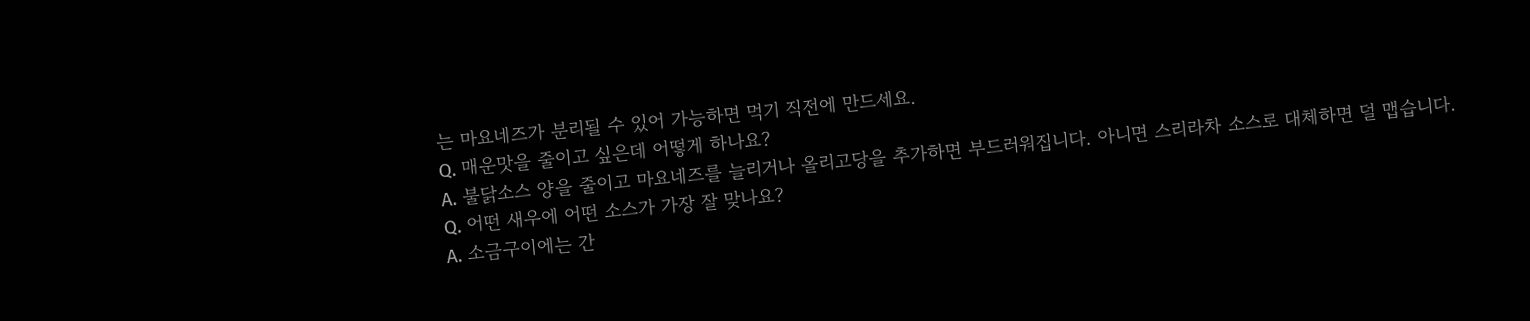는 마요네즈가 분리될 수 있어 가능하면 먹기 직전에 만드세요.
Q. 매운맛을 줄이고 싶은데 어떻게 하나요?
A. 불닭소스 양을 줄이고 마요네즈를 늘리거나 올리고당을 추가하면 부드러워집니다. 아니면 스리라차 소스로 대체하면 덜 맵습니다.
Q. 어떤 새우에 어떤 소스가 가장 잘 맞나요?
A. 소금구이에는 간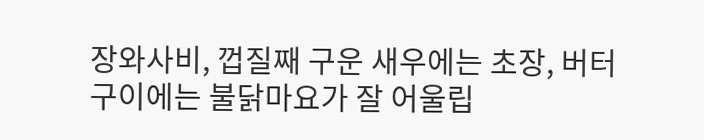장와사비, 껍질째 구운 새우에는 초장, 버터구이에는 불닭마요가 잘 어울립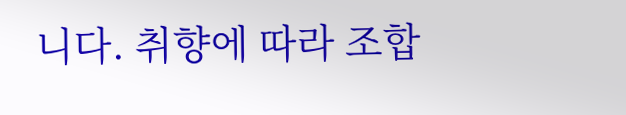니다. 취향에 따라 조합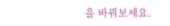을 바꿔보세요.